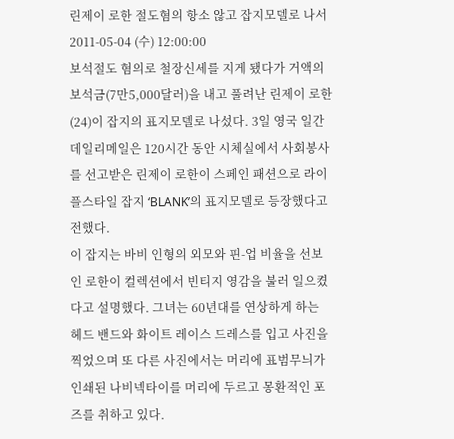린제이 로한 절도혐의 항소 않고 잡지모델로 나서
2011-05-04 (수) 12:00:00
보석절도 혐의로 철장신세를 지게 됐다가 거액의 보석금(7만5,000달러)을 내고 풀려난 린제이 로한(24)이 잡지의 표지모델로 나섰다. 3일 영국 일간 데일리메일은 120시간 동안 시체실에서 사회봉사를 선고받은 린제이 로한이 스페인 패션으로 라이플스타일 잡지 ‘BLANK’의 표지모델로 등장했다고 전했다.
이 잡지는 바비 인형의 외모와 핀-업 비율을 선보인 로한이 컬렉션에서 빈티지 영감을 불러 일으켰다고 설명했다. 그녀는 60년대를 연상하게 하는 헤드 밴드와 화이트 레이스 드레스를 입고 사진을 찍었으며 또 다른 사진에서는 머리에 표범무늬가 인쇄된 나비넥타이를 머리에 두르고 몽환적인 포즈를 취하고 있다.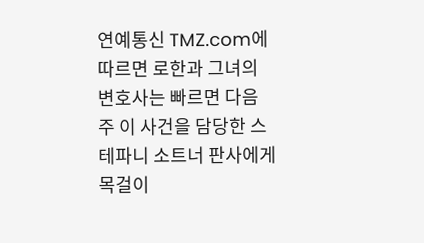연예통신 TMZ.com에 따르면 로한과 그녀의 변호사는 빠르면 다음 주 이 사건을 담당한 스테파니 소트너 판사에게 목걸이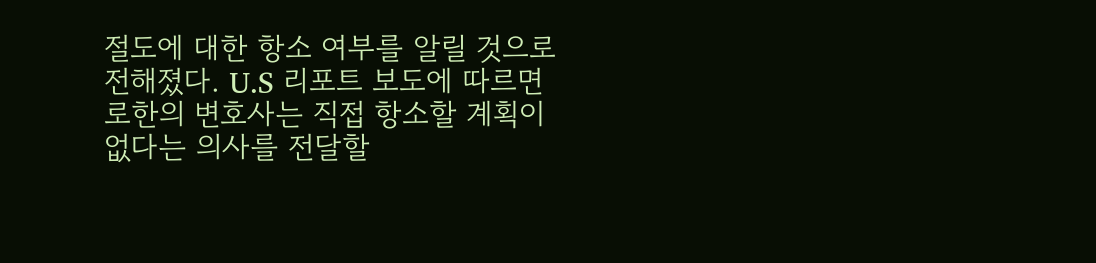절도에 대한 항소 여부를 알릴 것으로 전해졌다. U.S 리포트 보도에 따르면 로한의 변호사는 직접 항소할 계획이 없다는 의사를 전달할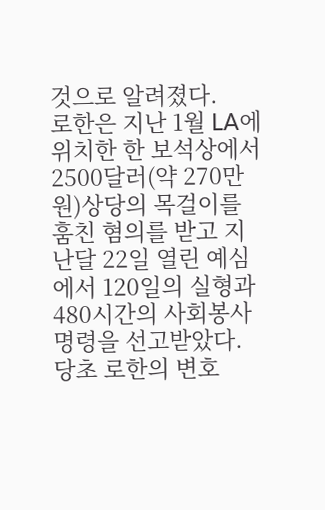것으로 알려졌다.
로한은 지난 1월 LA에 위치한 한 보석상에서 2500달러(약 270만원)상당의 목걸이를 훔친 혐의를 받고 지난달 22일 열린 예심에서 120일의 실형과 480시간의 사회봉사 명령을 선고받았다. 당초 로한의 변호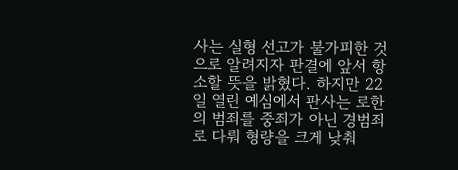사는 실형 선고가 불가피한 것으로 알려지자 판결에 앞서 항소할 뜻을 밝혔다. 하지만 22일 열린 예심에서 판사는 로한의 범죄를 중죄가 아닌 경범죄로 다뤄 형량을 크게 낮춰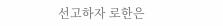선고하자 로한은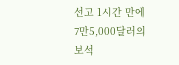선고 1시간 만에 7만5,000달러의 보석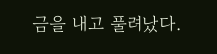금을 내고 풀려났다.